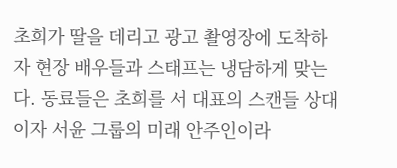초희가 딸을 데리고 광고 촬영장에 도착하자 현장 배우들과 스태프는 냉담하게 맞는다. 동료들은 초희를 서 대표의 스캔들 상대이자 서윤 그룹의 미래 안주인이라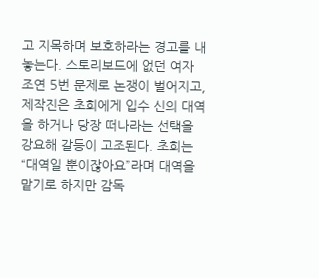고 지목하며 보호하라는 경고를 내놓는다. 스토리보드에 없던 여자 조연 5번 문제로 논쟁이 벌어지고, 제작진은 초희에게 입수 신의 대역을 하거나 당장 떠나라는 선택을 강요해 갈등이 고조된다. 초희는 “대역일 뿐이잖아요”라며 대역을 맡기로 하지만 감독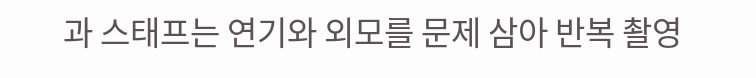과 스태프는 연기와 외모를 문제 삼아 반복 촬영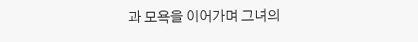과 모욕을 이어가며 그녀의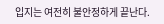입지는 여전히 불안정하게 끝난다.